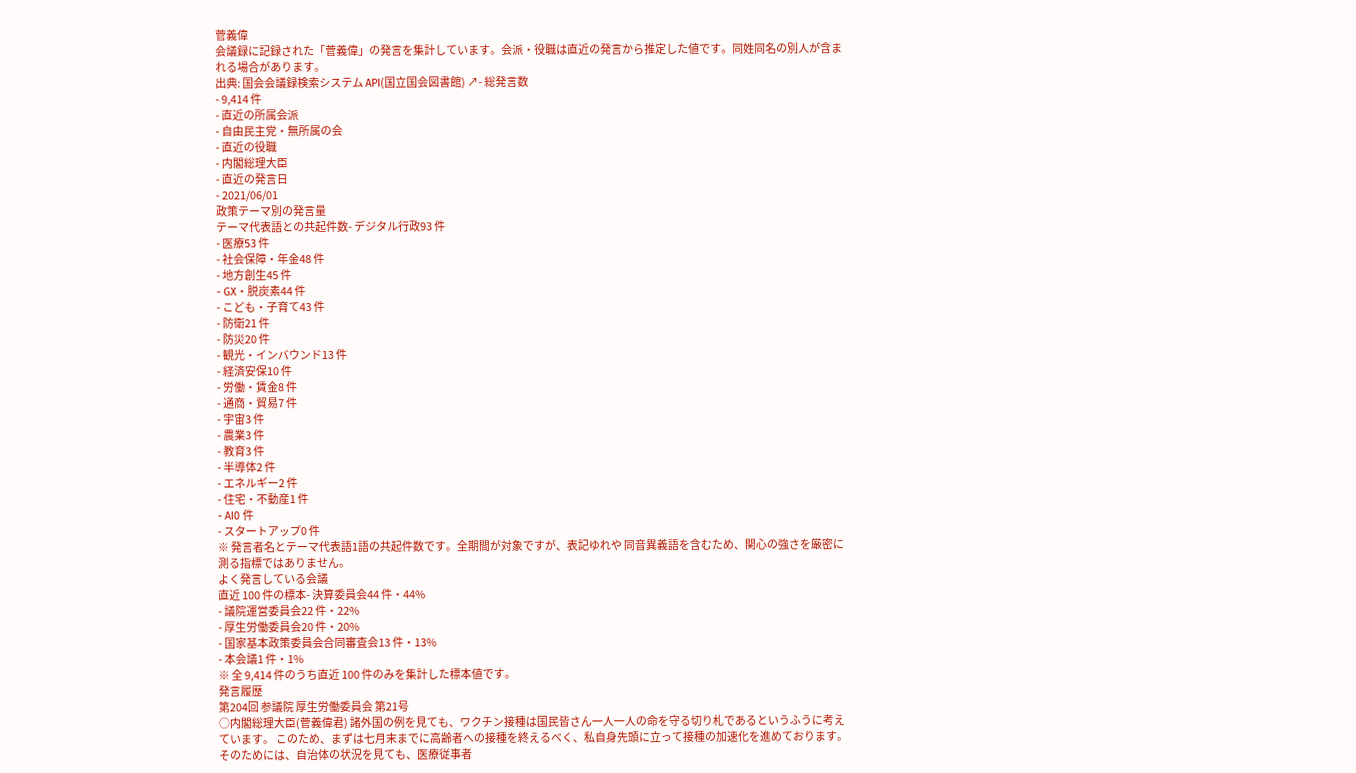菅義偉
会議録に記録された「菅義偉」の発言を集計しています。会派・役職は直近の発言から推定した値です。同姓同名の別人が含まれる場合があります。
出典: 国会会議録検索システム API(国立国会図書館) ↗- 総発言数
- 9,414 件
- 直近の所属会派
- 自由民主党・無所属の会
- 直近の役職
- 内閣総理大臣
- 直近の発言日
- 2021/06/01
政策テーマ別の発言量
テーマ代表語との共起件数- デジタル行政93 件
- 医療53 件
- 社会保障・年金48 件
- 地方創生45 件
- GX・脱炭素44 件
- こども・子育て43 件
- 防衛21 件
- 防災20 件
- 観光・インバウンド13 件
- 経済安保10 件
- 労働・賃金8 件
- 通商・貿易7 件
- 宇宙3 件
- 農業3 件
- 教育3 件
- 半導体2 件
- エネルギー2 件
- 住宅・不動産1 件
- AI0 件
- スタートアップ0 件
※ 発言者名とテーマ代表語1語の共起件数です。全期間が対象ですが、表記ゆれや 同音異義語を含むため、関心の強さを厳密に測る指標ではありません。
よく発言している会議
直近 100 件の標本- 決算委員会44 件・44%
- 議院運営委員会22 件・22%
- 厚生労働委員会20 件・20%
- 国家基本政策委員会合同審査会13 件・13%
- 本会議1 件・1%
※ 全 9,414 件のうち直近 100 件のみを集計した標本値です。
発言履歴
第204回 参議院 厚生労働委員会 第21号
○内閣総理大臣(菅義偉君) 諸外国の例を見ても、ワクチン接種は国民皆さん一人一人の命を守る切り札であるというふうに考えています。 このため、まずは七月末までに高齢者への接種を終えるべく、私自身先頭に立って接種の加速化を進めております。そのためには、自治体の状況を見ても、医療従事者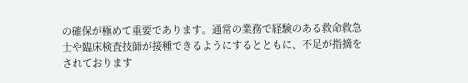の確保が極めて重要であります。通常の業務で経験のある救命救急士や臨床検査技師が接種できるようにするとともに、不足が指摘をされております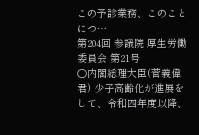この予診業務、このことにつ…
第204回 参議院 厚生労働委員会 第21号
○内閣総理大臣(菅義偉君) 少子高齢化が進展をして、令和四年度以降、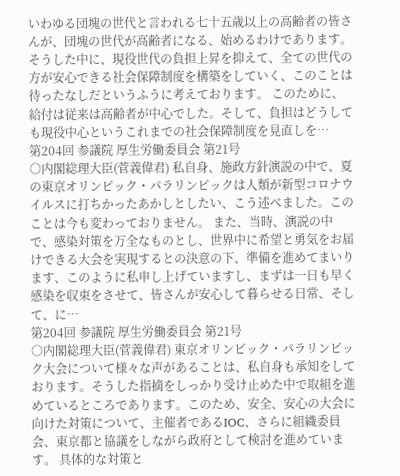いわゆる団塊の世代と言われる七十五歳以上の高齢者の皆さんが、団塊の世代が高齢者になる、始めるわけであります。そうした中に、現役世代の負担上昇を抑えて、全ての世代の方が安心できる社会保障制度を構築をしていく、このことは待ったなしだというふうに考えております。 このために、給付は従来は高齢者が中心でした。そして、負担はどうしても現役中心というこれまでの社会保障制度を見直しを…
第204回 参議院 厚生労働委員会 第21号
○内閣総理大臣(菅義偉君) 私自身、施政方針演説の中で、夏の東京オリンピック・パラリンピックは人類が新型コロナウイルスに打ちかったあかしとしたい、こう述べました。このことは今も変わっておりません。 また、当時、演説の中で、感染対策を万全なものとし、世界中に希望と勇気をお届けできる大会を実現するとの決意の下、準備を進めてまいります、このように私申し上げていますし、まずは一日も早く感染を収束をさせて、皆さんが安心して暮らせる日常、そして、に…
第204回 参議院 厚生労働委員会 第21号
○内閣総理大臣(菅義偉君) 東京オリンピック・パラリンピック大会について様々な声があることは、私自身も承知をしております。そうした指摘をしっかり受け止めた中で取組を進めているところであります。このため、安全、安心の大会に向けた対策について、主催者であるIOC、さらに組織委員会、東京都と協議をしながら政府として検討を進めています。 具体的な対策と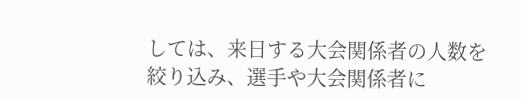しては、来日する大会関係者の人数を絞り込み、選手や大会関係者に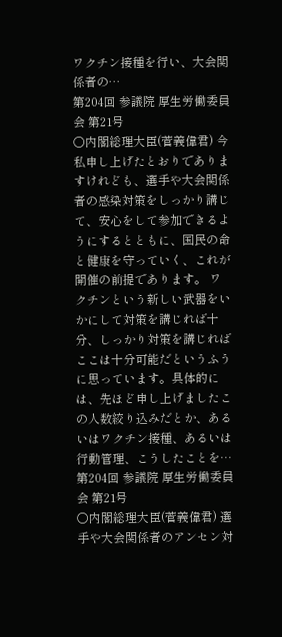ワクチン接種を行い、大会関係者の…
第204回 参議院 厚生労働委員会 第21号
○内閣総理大臣(菅義偉君) 今私申し上げたとおりでありますけれども、選手や大会関係者の感染対策をしっかり講じて、安心をして参加できるようにするとともに、国民の命と健康を守っていく、これが開催の前提であります。 ワクチンという新しい武器をいかにして対策を講じれば十分、しっかり対策を講じればここは十分可能だというふうに思っています。具体的には、先ほど申し上げましたこの人数絞り込みだとか、あるいはワクチン接種、あるいは行動管理、こうしたことを…
第204回 参議院 厚生労働委員会 第21号
○内閣総理大臣(菅義偉君) 選手や大会関係者のアンセン対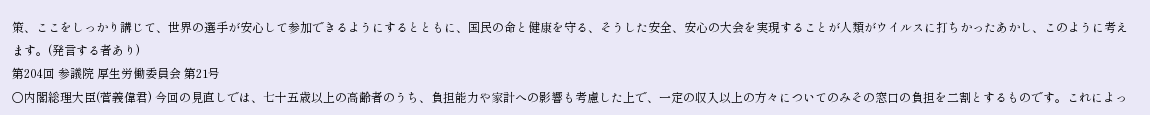策、ここをしっかり講じて、世界の選手が安心して参加できるようにするとともに、国民の命と健康を守る、そうした安全、安心の大会を実現することが人類がウイルスに打ちかったあかし、このように考えます。(発言する者あり)
第204回 参議院 厚生労働委員会 第21号
○内閣総理大臣(菅義偉君) 今回の見直しでは、七十五歳以上の高齢者のうち、負担能力や家計への影響も考慮した上で、一定の収入以上の方々についてのみその窓口の負担を二割とするものです。これによっ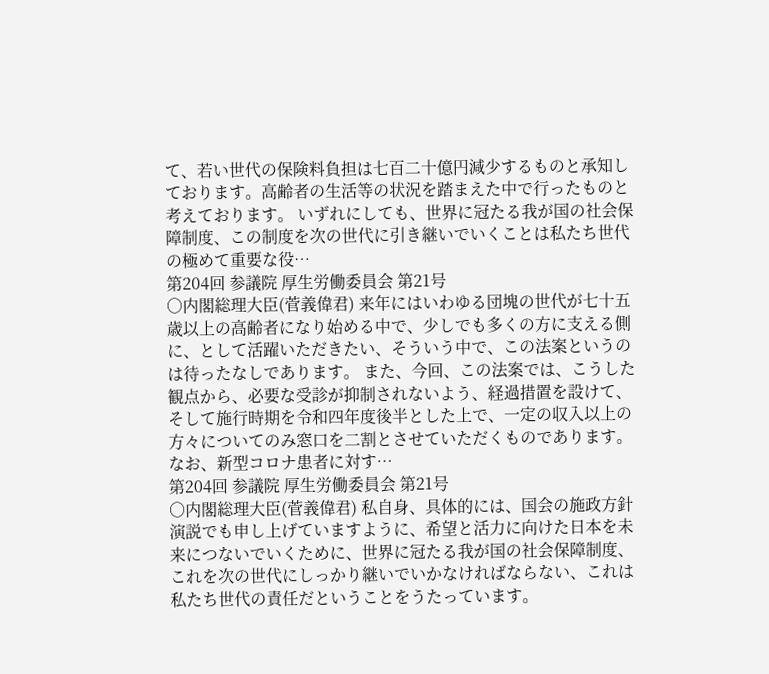て、若い世代の保険料負担は七百二十億円減少するものと承知しております。高齢者の生活等の状況を踏まえた中で行ったものと考えております。 いずれにしても、世界に冠たる我が国の社会保障制度、この制度を次の世代に引き継いでいくことは私たち世代の極めて重要な役…
第204回 参議院 厚生労働委員会 第21号
○内閣総理大臣(菅義偉君) 来年にはいわゆる団塊の世代が七十五歳以上の高齢者になり始める中で、少しでも多くの方に支える側に、として活躍いただきたい、そういう中で、この法案というのは待ったなしであります。 また、今回、この法案では、こうした観点から、必要な受診が抑制されないよう、経過措置を設けて、そして施行時期を令和四年度後半とした上で、一定の収入以上の方々についてのみ窓口を二割とさせていただくものであります。 なお、新型コロナ患者に対す…
第204回 参議院 厚生労働委員会 第21号
○内閣総理大臣(菅義偉君) 私自身、具体的には、国会の施政方針演説でも申し上げていますように、希望と活力に向けた日本を未来につないでいくために、世界に冠たる我が国の社会保障制度、これを次の世代にしっかり継いでいかなければならない、これは私たち世代の責任だということをうたっています。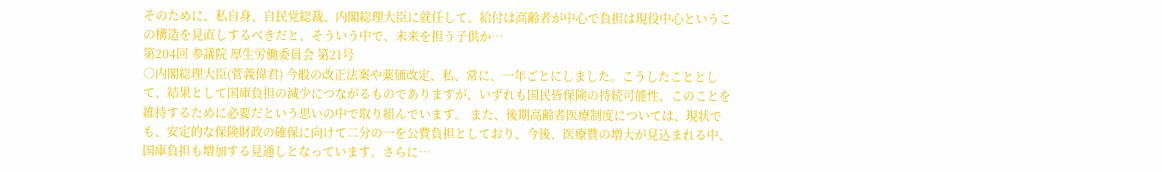そのために、私自身、自民党総裁、内閣総理大臣に就任して、給付は高齢者が中心で負担は現役中心というこの構造を見直しするべきだと、そういう中で、未来を担う子供か…
第204回 参議院 厚生労働委員会 第21号
○内閣総理大臣(菅義偉君) 今般の改正法案や薬価改定、私、常に、一年ごとにしました。こうしたこととして、結果として国庫負担の減少につながるものでありますが、いずれも国民皆保険の持続可能性、このことを維持するために必要だという思いの中で取り組んでいます。 また、後期高齢者医療制度については、現状でも、安定的な保険財政の確保に向けて二分の一を公費負担としており、今後、医療費の増大が見込まれる中、国庫負担も増加する見通しとなっています。さらに…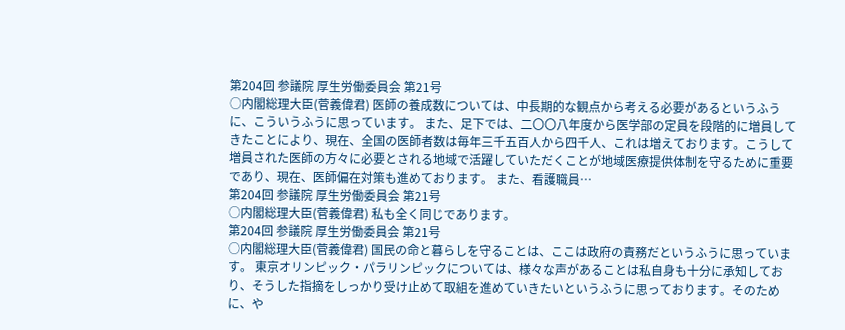第204回 参議院 厚生労働委員会 第21号
○内閣総理大臣(菅義偉君) 医師の養成数については、中長期的な観点から考える必要があるというふうに、こういうふうに思っています。 また、足下では、二〇〇八年度から医学部の定員を段階的に増員してきたことにより、現在、全国の医師者数は毎年三千五百人から四千人、これは増えております。こうして増員された医師の方々に必要とされる地域で活躍していただくことが地域医療提供体制を守るために重要であり、現在、医師偏在対策も進めております。 また、看護職員…
第204回 参議院 厚生労働委員会 第21号
○内閣総理大臣(菅義偉君) 私も全く同じであります。
第204回 参議院 厚生労働委員会 第21号
○内閣総理大臣(菅義偉君) 国民の命と暮らしを守ることは、ここは政府の責務だというふうに思っています。 東京オリンピック・パラリンピックについては、様々な声があることは私自身も十分に承知しており、そうした指摘をしっかり受け止めて取組を進めていきたいというふうに思っております。そのために、や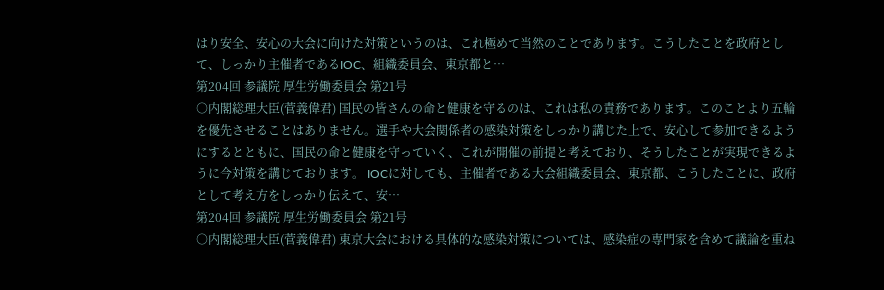はり安全、安心の大会に向けた対策というのは、これ極めて当然のことであります。こうしたことを政府として、しっかり主催者であるIOC、組織委員会、東京都と…
第204回 参議院 厚生労働委員会 第21号
○内閣総理大臣(菅義偉君) 国民の皆さんの命と健康を守るのは、これは私の責務であります。このことより五輪を優先させることはありません。選手や大会関係者の感染対策をしっかり講じた上で、安心して参加できるようにするとともに、国民の命と健康を守っていく、これが開催の前提と考えており、そうしたことが実現できるように今対策を講じております。 IOCに対しても、主催者である大会組織委員会、東京都、こうしたことに、政府として考え方をしっかり伝えて、安…
第204回 参議院 厚生労働委員会 第21号
○内閣総理大臣(菅義偉君) 東京大会における具体的な感染対策については、感染症の専門家を含めて議論を重ね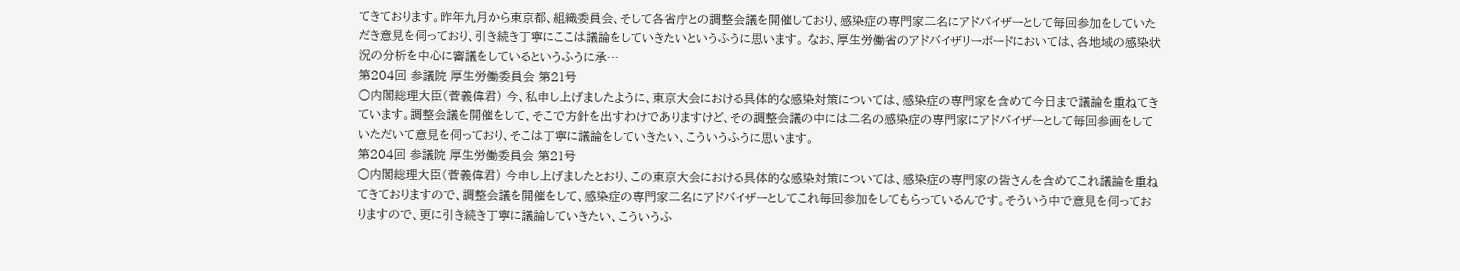てきております。昨年九月から東京都、組織委員会、そして各省庁との調整会議を開催しており、感染症の専門家二名にアドバイザーとして毎回参加をしていただき意見を伺っており、引き続き丁寧にここは議論をしていきたいというふうに思います。 なお、厚生労働省のアドバイザリーボードにおいては、各地域の感染状況の分析を中心に審議をしているというふうに承…
第204回 参議院 厚生労働委員会 第21号
○内閣総理大臣(菅義偉君) 今、私申し上げましたように、東京大会における具体的な感染対策については、感染症の専門家を含めて今日まで議論を重ねてきています。調整会議を開催をして、そこで方針を出すわけでありますけど、その調整会議の中には二名の感染症の専門家にアドバイザーとして毎回参画をしていただいて意見を伺っており、そこは丁寧に議論をしていきたい、こういうふうに思います。
第204回 参議院 厚生労働委員会 第21号
○内閣総理大臣(菅義偉君) 今申し上げましたとおり、この東京大会における具体的な感染対策については、感染症の専門家の皆さんを含めてこれ議論を重ねてきておりますので、調整会議を開催をして、感染症の専門家二名にアドバイザーとしてこれ毎回参加をしてもらっているんです。そういう中で意見を伺っておりますので、更に引き続き丁寧に議論していきたい、こういうふ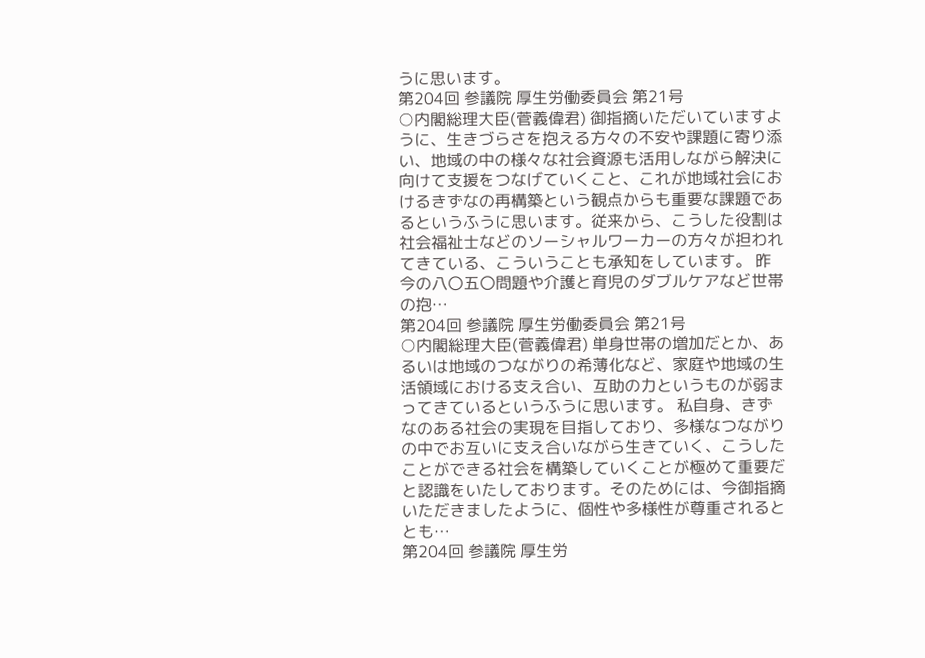うに思います。
第204回 参議院 厚生労働委員会 第21号
○内閣総理大臣(菅義偉君) 御指摘いただいていますように、生きづらさを抱える方々の不安や課題に寄り添い、地域の中の様々な社会資源も活用しながら解決に向けて支援をつなげていくこと、これが地域社会におけるきずなの再構築という観点からも重要な課題であるというふうに思います。従来から、こうした役割は社会福祉士などのソーシャルワーカーの方々が担われてきている、こういうことも承知をしています。 昨今の八〇五〇問題や介護と育児のダブルケアなど世帯の抱…
第204回 参議院 厚生労働委員会 第21号
○内閣総理大臣(菅義偉君) 単身世帯の増加だとか、あるいは地域のつながりの希薄化など、家庭や地域の生活領域における支え合い、互助の力というものが弱まってきているというふうに思います。 私自身、きずなのある社会の実現を目指しており、多様なつながりの中でお互いに支え合いながら生きていく、こうしたことができる社会を構築していくことが極めて重要だと認識をいたしております。そのためには、今御指摘いただきましたように、個性や多様性が尊重されるととも…
第204回 参議院 厚生労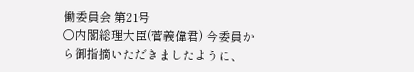働委員会 第21号
○内閣総理大臣(菅義偉君) 今委員から御指摘いただきましたように、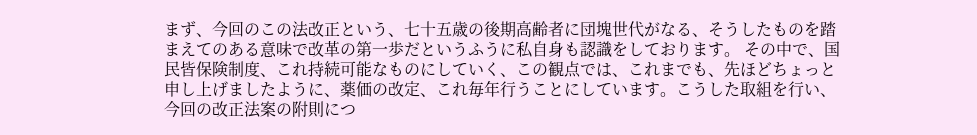まず、今回のこの法改正という、七十五歳の後期高齢者に団塊世代がなる、そうしたものを踏まえてのある意味で改革の第一歩だというふうに私自身も認識をしております。 その中で、国民皆保険制度、これ持続可能なものにしていく、この観点では、これまでも、先ほどちょっと申し上げましたように、薬価の改定、これ毎年行うことにしています。こうした取組を行い、今回の改正法案の附則につ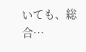いても、総合…